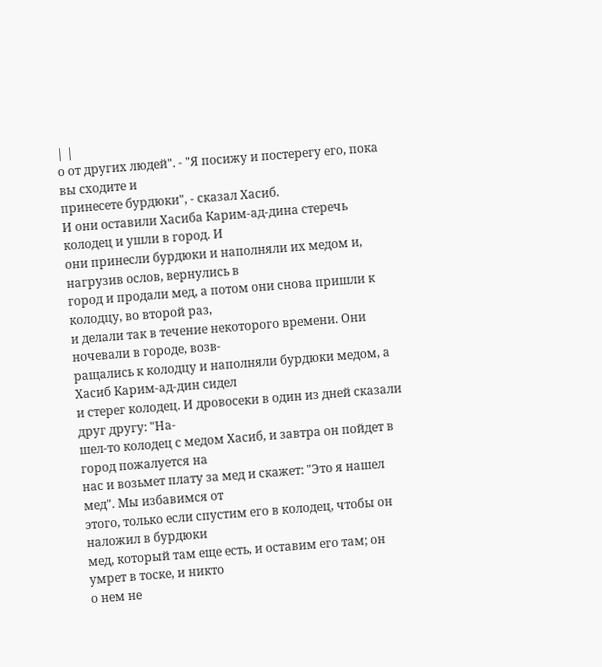| |
о от других людей". - "Я посижу и постерегу его, пока вы сходите и
принесете бурдюки", - сказал Хасиб.
И они оставили Хасиба Карим-ад-дина стеречь колодец и ушли в город. И
они принесли бурдюки и наполняли их медом и, нагрузив ослов, вернулись в
город и продали мед, а потом они снова пришли к колодцу, во второй раз,
и делали так в течение некоторого времени. Они ночевали в городе, возв-
ращались к колодцу и наполняли бурдюки медом, а Хасиб Карим-ад-дин сидел
и стерег колодец. И дровосеки в один из дней сказали друг другу: "На-
шел-то колодец с медом Хасиб, и завтра он пойдет в город пожалуется на
нас и возьмет плату за мед и скажет: "Это я нашел мед". Мы избавимся от
этого, только если спустим его в колодец, чтобы он наложил в бурдюки
мед, который там еще есть, и оставим его там; он умрет в тоске, и никто
о нем не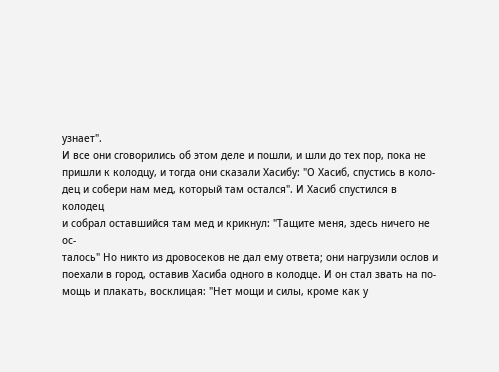узнает".
И все они сговорились об этом деле и пошли, и шли до тех пор, пока не
пришли к колодцу, и тогда они сказали Хасибу: "О Хасиб, спустись в коло-
дец и собери нам мед, который там остался". И Хасиб спустился в колодец
и собрал оставшийся там мед и крикнул: "Тащите меня, здесь ничего не ос-
талось" Но никто из дровосеков не дал ему ответа; они нагрузили ослов и
поехали в город, оставив Хасиба одного в колодце. И он стал звать на по-
мощь и плакать, восклицая: "Нет мощи и силы, кроме как у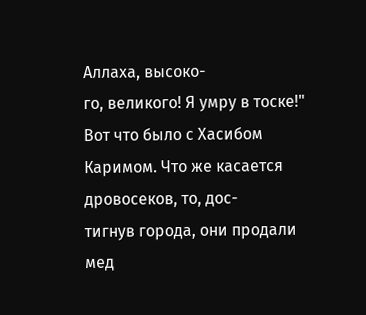Аллаха, высоко-
го, великого! Я умру в тоске!"
Вот что было с Хасибом Каримом. Что же касается дровосеков, то, дос-
тигнув города, они продали мед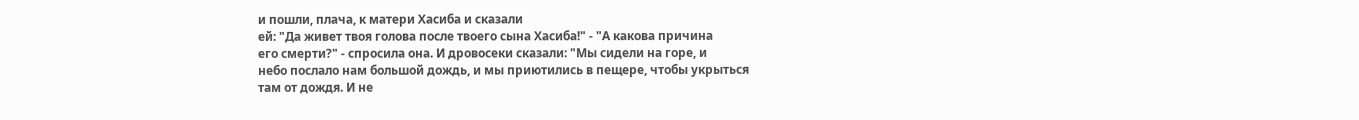и пошли, плача, к матери Хасиба и сказали
ей: "Да живет твоя голова после твоего сына Хасиба!" - "А какова причина
его смерти?" - спросила она. И дровосеки сказали: "Мы сидели на горе, и
небо послало нам большой дождь, и мы приютились в пещере, чтобы укрыться
там от дождя. И не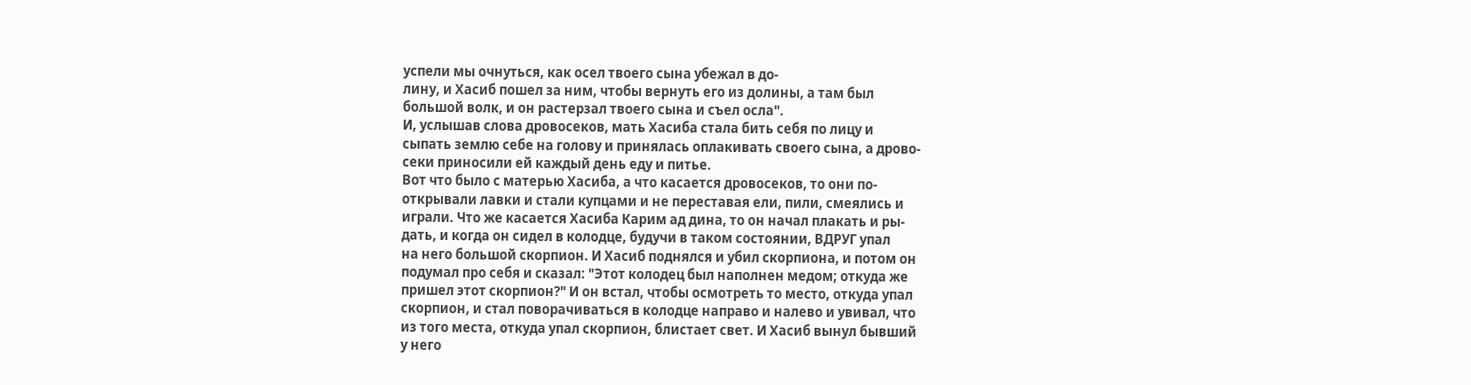успели мы очнуться, как осел твоего сына убежал в до-
лину, и Хасиб пошел за ним, чтобы вернуть его из долины, а там был
большой волк, и он растерзал твоего сына и съел осла".
И, услышав слова дровосеков, мать Хасиба стала бить себя по лицу и
сыпать землю себе на голову и принялась оплакивать своего сына, а дрово-
секи приносили ей каждый день еду и питье.
Вот что было с матерью Хасиба, а что касается дровосеков, то они по-
открывали лавки и стали купцами и не переставая ели, пили, смеялись и
играли. Что же касается Хасиба Карим ад дина, то он начал плакать и ры-
дать, и когда он сидел в колодце, будучи в таком состоянии, ВДРУГ упал
на него большой скорпион. И Хасиб поднялся и убил скорпиона, и потом он
подумал про себя и сказал: "Этот колодец был наполнен медом; откуда же
пришел этот скорпион?" И он встал, чтобы осмотреть то место, откуда упал
скорпион, и стал поворачиваться в колодце направо и налево и увивал, что
из того места, откуда упал скорпион, блистает свет. И Хасиб вынул бывший
у него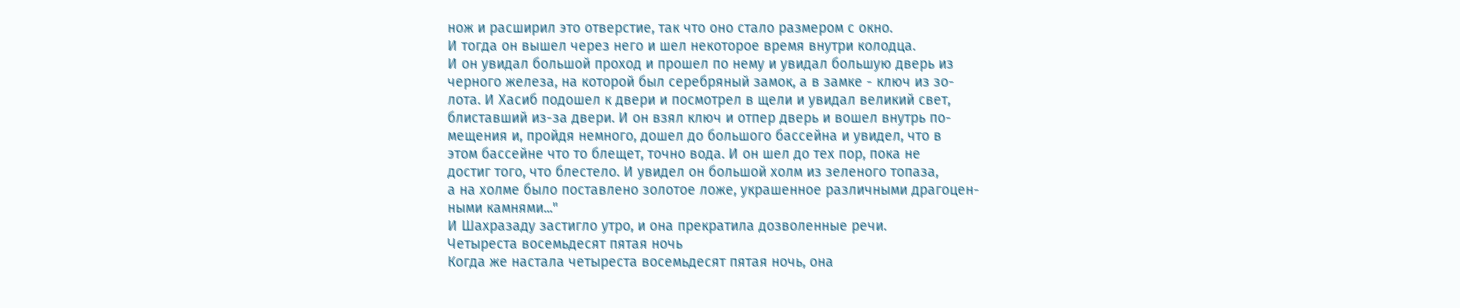нож и расширил это отверстие, так что оно стало размером с окно.
И тогда он вышел через него и шел некоторое время внутри колодца.
И он увидал большой проход и прошел по нему и увидал большую дверь из
черного железа, на которой был серебряный замок, а в замке - ключ из зо-
лота. И Хасиб подошел к двери и посмотрел в щели и увидал великий свет,
блиставший из-за двери. И он взял ключ и отпер дверь и вошел внутрь по-
мещения и, пройдя немного, дошел до большого бассейна и увидел, что в
этом бассейне что то блещет, точно вода. И он шел до тех пор, пока не
достиг того, что блестело. И увидел он большой холм из зеленого топаза,
а на холме было поставлено золотое ложе, украшенное различными драгоцен-
ными камнями..."
И Шахразаду застигло утро, и она прекратила дозволенные речи.
Четыреста восемьдесят пятая ночь
Когда же настала четыреста восемьдесят пятая ночь, она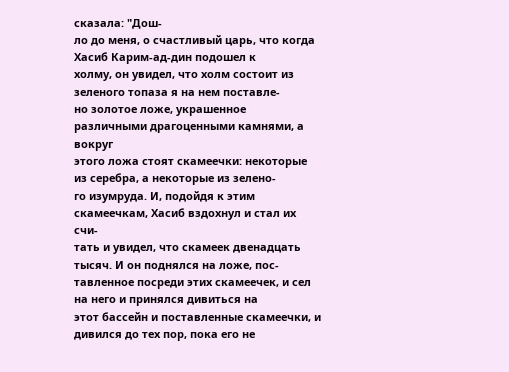сказала: "Дош-
ло до меня, о счастливый царь, что когда Хасиб Карим-ад-дин подошел к
холму, он увидел, что холм состоит из зеленого топаза я на нем поставле-
но золотое ложе, украшенное различными драгоценными камнями, а вокруг
этого ложа стоят скамеечки: некоторые из серебра, а некоторые из зелено-
го изумруда. И, подойдя к этим скамеечкам, Хасиб вздохнул и стал их счи-
тать и увидел, что скамеек двенадцать тысяч. И он поднялся на ложе, пос-
тавленное посреди этих скамеечек, и сел на него и принялся дивиться на
этот бассейн и поставленные скамеечки, и дивился до тех пор, пока его не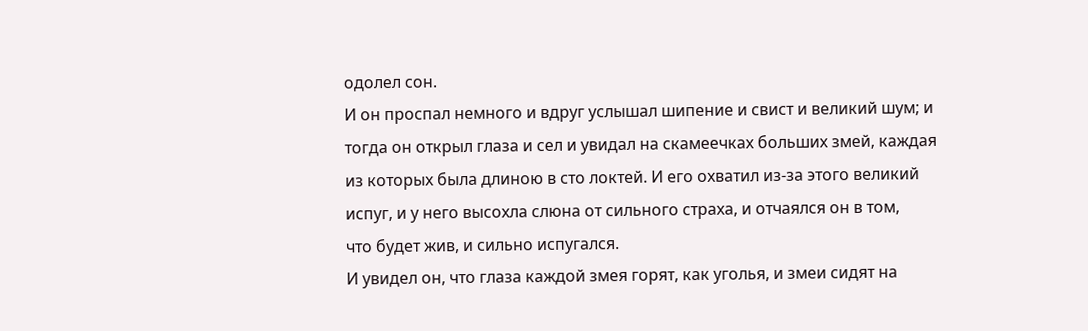одолел сон.
И он проспал немного и вдруг услышал шипение и свист и великий шум; и
тогда он открыл глаза и сел и увидал на скамеечках больших змей, каждая
из которых была длиною в сто локтей. И его охватил из-за этого великий
испуг, и у него высохла слюна от сильного страха, и отчаялся он в том,
что будет жив, и сильно испугался.
И увидел он, что глаза каждой змея горят, как уголья, и змеи сидят на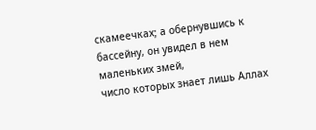скамеечках; а обернувшись к бассейну, он увидел в нем маленьких змей,
число которых знает лишь Аллах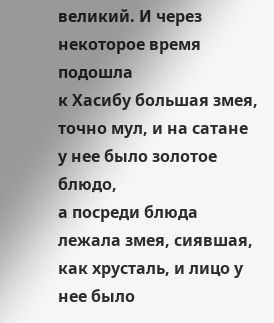великий. И через некоторое время подошла
к Хасибу большая змея, точно мул, и на сатане у нее было золотое блюдо,
а посреди блюда лежала змея, сиявшая, как хрусталь, и лицо у нее было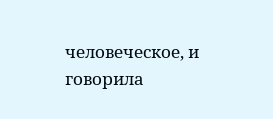человеческое, и говорила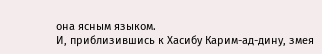она ясным языком.
И, приблизившись к Хасибу Карим-ад-дину, змея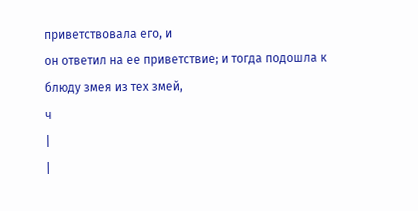приветствовала его, и
он ответил на ее приветствие; и тогда подошла к блюду змея из тех змей,
ч
|
|